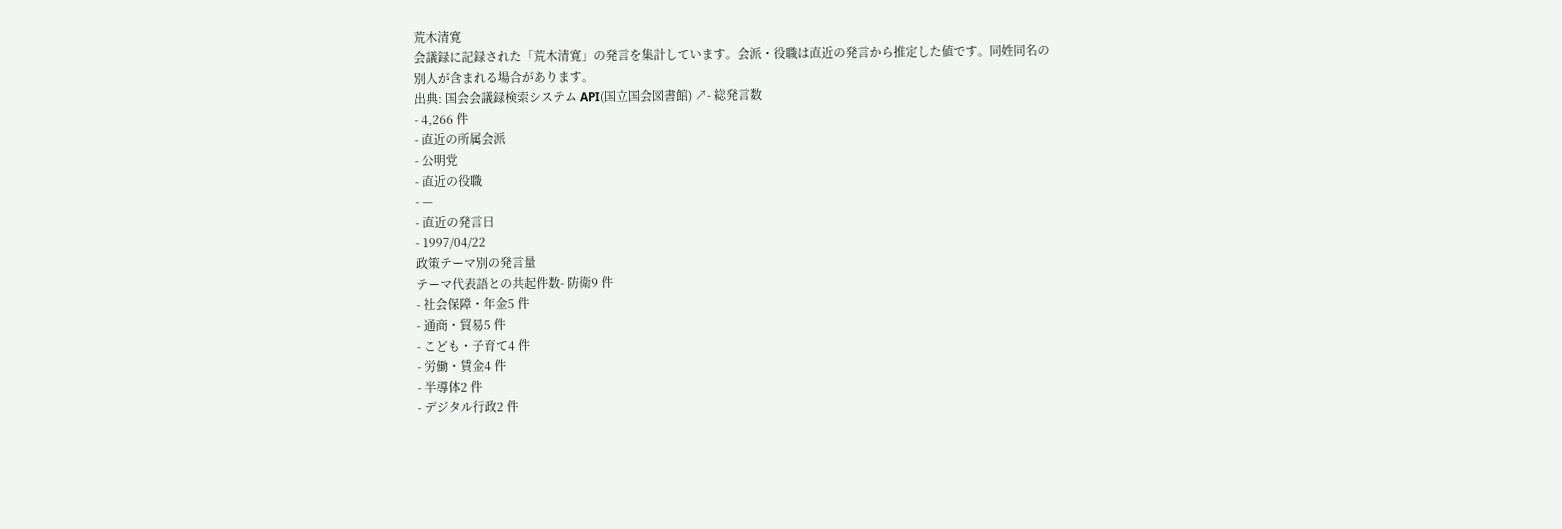荒木清寛
会議録に記録された「荒木清寛」の発言を集計しています。会派・役職は直近の発言から推定した値です。同姓同名の別人が含まれる場合があります。
出典: 国会会議録検索システム API(国立国会図書館) ↗- 総発言数
- 4,266 件
- 直近の所属会派
- 公明党
- 直近の役職
- —
- 直近の発言日
- 1997/04/22
政策テーマ別の発言量
テーマ代表語との共起件数- 防衛9 件
- 社会保障・年金5 件
- 通商・貿易5 件
- こども・子育て4 件
- 労働・賃金4 件
- 半導体2 件
- デジタル行政2 件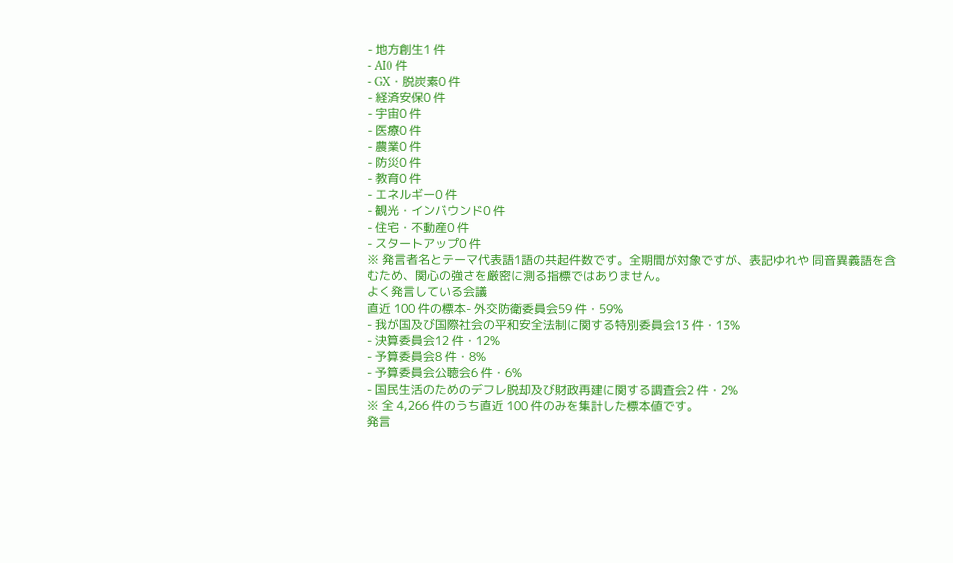- 地方創生1 件
- AI0 件
- GX・脱炭素0 件
- 経済安保0 件
- 宇宙0 件
- 医療0 件
- 農業0 件
- 防災0 件
- 教育0 件
- エネルギー0 件
- 観光・インバウンド0 件
- 住宅・不動産0 件
- スタートアップ0 件
※ 発言者名とテーマ代表語1語の共起件数です。全期間が対象ですが、表記ゆれや 同音異義語を含むため、関心の強さを厳密に測る指標ではありません。
よく発言している会議
直近 100 件の標本- 外交防衛委員会59 件・59%
- 我が国及び国際社会の平和安全法制に関する特別委員会13 件・13%
- 決算委員会12 件・12%
- 予算委員会8 件・8%
- 予算委員会公聴会6 件・6%
- 国民生活のためのデフレ脱却及び財政再建に関する調査会2 件・2%
※ 全 4,266 件のうち直近 100 件のみを集計した標本値です。
発言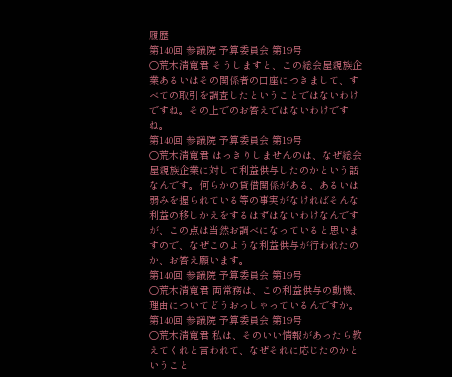履歴
第140回 参議院 予算委員会 第19号
○荒木清寛君 そうしますと、この総会屋親族企業あるいはその関係者の口座につきまして、すべての取引を調査したということではないわけですね。その上でのお答えではないわけですね。
第140回 参議院 予算委員会 第19号
○荒木清寛君 はっきりしませんのは、なぜ総会屋親族企業に対して利益供与したのかという話なんです。何らかの貸借関係がある、あるいは弱みを握られている等の事実がなければそんな利益の移しかえをするはずはないわけなんですが、この点は当然お調べになっていると思いますので、なぜこのような利益供与が行われたのか、お答え願います。
第140回 参議院 予算委員会 第19号
○荒木清寛君 両常務は、この利益供与の動機、理由についてどうおっしゃっているんですか。
第140回 参議院 予算委員会 第19号
○荒木清寛君 私は、そのいい情報があったら教えてくれと言われて、なぜそれに応じたのかということ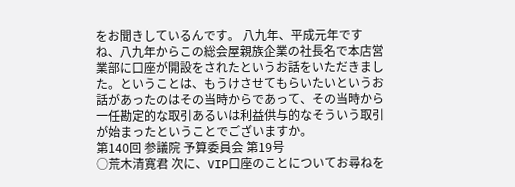をお聞きしているんです。 八九年、平成元年ですね、八九年からこの総会屋親族企業の社長名で本店営業部に口座が開設をされたというお話をいただきました。ということは、もうけさせてもらいたいというお話があったのはその当時からであって、その当時から一任勘定的な取引あるいは利益供与的なそういう取引が始まったということでございますか。
第140回 参議院 予算委員会 第19号
○荒木清寛君 次に、VIP口座のことについてお尋ねを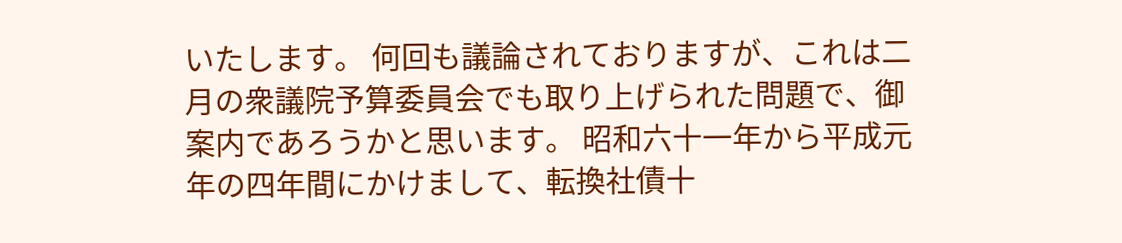いたします。 何回も議論されておりますが、これは二月の衆議院予算委員会でも取り上げられた問題で、御案内であろうかと思います。 昭和六十一年から平成元年の四年間にかけまして、転換社債十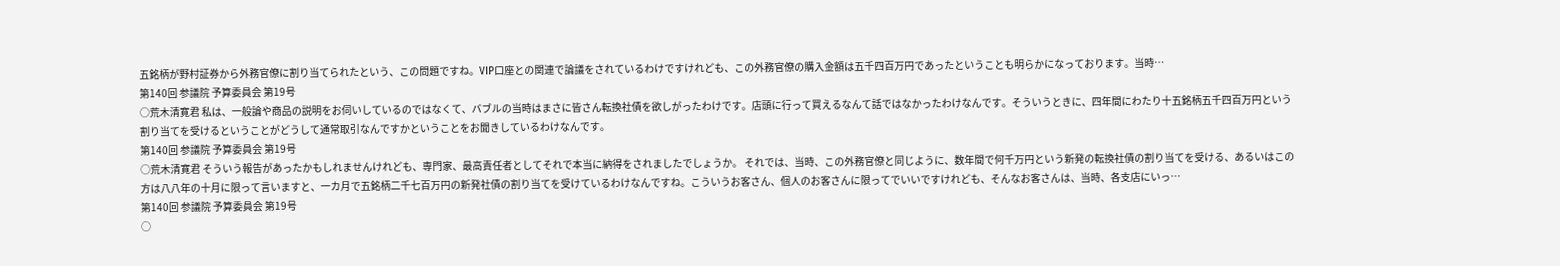五銘柄が野村証券から外務官僚に割り当てられたという、この問題ですね。VIP口座との関連で論議をされているわけですけれども、この外務官僚の購入金額は五千四百万円であったということも明らかになっております。当時…
第140回 参議院 予算委員会 第19号
○荒木清寛君 私は、一般論や商品の説明をお伺いしているのではなくて、バブルの当時はまさに皆さん転換社債を欲しがったわけです。店頭に行って買えるなんて話ではなかったわけなんです。そういうときに、四年間にわたり十五銘柄五千四百万円という割り当てを受けるということがどうして通常取引なんですかということをお聞きしているわけなんです。
第140回 参議院 予算委員会 第19号
○荒木清寛君 そういう報告があったかもしれませんけれども、専門家、最高責任者としてそれで本当に納得をされましたでしょうか。 それでは、当時、この外務官僚と同じように、数年間で何千万円という新発の転換社債の割り当てを受ける、あるいはこの方は八八年の十月に限って言いますと、一カ月で五銘柄二千七百万円の新発社債の割り当てを受けているわけなんですね。こういうお客さん、個人のお客さんに限ってでいいですけれども、そんなお客さんは、当時、各支店にいっ…
第140回 参議院 予算委員会 第19号
○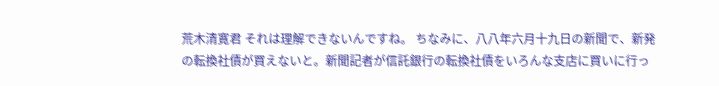荒木清寛君 それは理解できないんですね。 ちなみに、八八年六月十九日の新聞で、新発の転換社債が買えないと。新聞記者が信託銀行の転換社債をいろんな支店に買いに行っ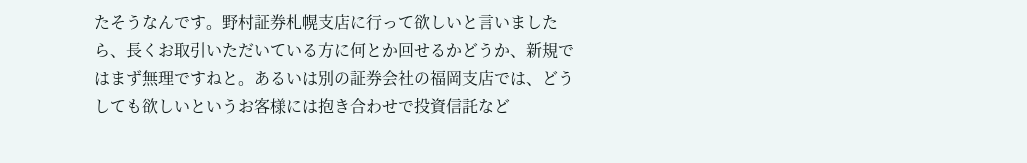たそうなんです。野村証券札幌支店に行って欲しいと言いましたら、長くお取引いただいている方に何とか回せるかどうか、新規ではまず無理ですねと。あるいは別の証券会社の福岡支店では、どうしても欲しいというお客様には抱き合わせで投資信託など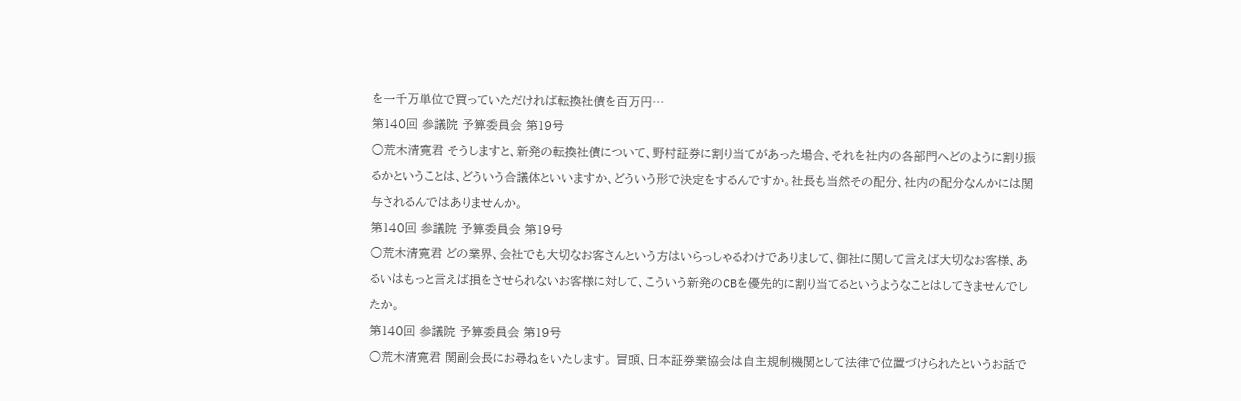を一千万単位で買っていただければ転換社債を百万円…
第140回 参議院 予算委員会 第19号
○荒木清寛君 そうしますと、新発の転換社債について、野村証券に割り当てがあった場合、それを社内の各部門へどのように割り振るかということは、どういう合議体といいますか、どういう形で決定をするんですか。社長も当然その配分、社内の配分なんかには関与されるんではありませんか。
第140回 参議院 予算委員会 第19号
○荒木清寛君 どの業界、会社でも大切なお客さんという方はいらっしゃるわけでありまして、御社に関して言えば大切なお客様、あるいはもっと言えば損をさせられないお客様に対して、こういう新発のCBを優先的に割り当てるというようなことはしてきませんでしたか。
第140回 参議院 予算委員会 第19号
○荒木清寛君 関副会長にお尋ねをいたします。 冒頭、日本証券業協会は自主規制機関として法律で位置づけられたというお話で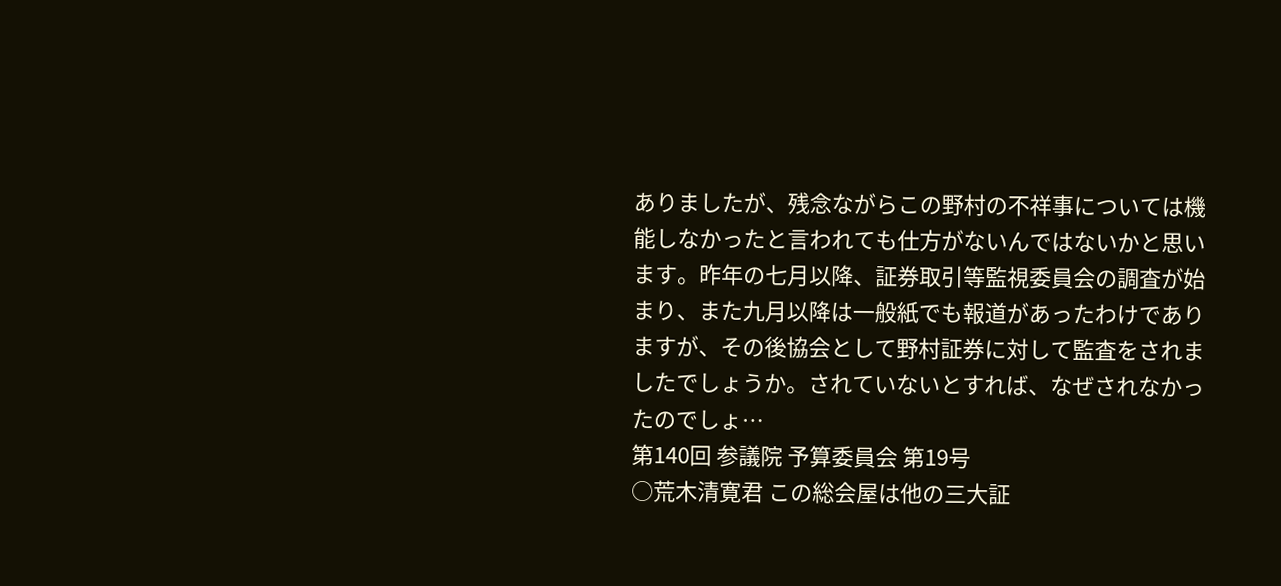ありましたが、残念ながらこの野村の不祥事については機能しなかったと言われても仕方がないんではないかと思います。昨年の七月以降、証券取引等監視委員会の調査が始まり、また九月以降は一般紙でも報道があったわけでありますが、その後協会として野村証券に対して監査をされましたでしょうか。されていないとすれば、なぜされなかったのでしょ…
第140回 参議院 予算委員会 第19号
○荒木清寛君 この総会屋は他の三大証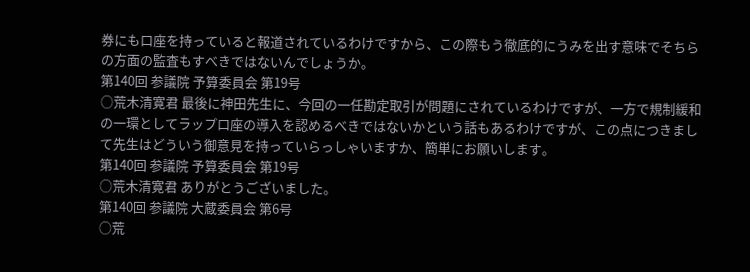券にも口座を持っていると報道されているわけですから、この際もう徹底的にうみを出す意味でそちらの方面の監査もすべきではないんでしょうか。
第140回 参議院 予算委員会 第19号
○荒木清寛君 最後に神田先生に、今回の一任勘定取引が問題にされているわけですが、一方で規制緩和の一環としてラップ口座の導入を認めるべきではないかという話もあるわけですが、この点につきまして先生はどういう御意見を持っていらっしゃいますか、簡単にお願いします。
第140回 参議院 予算委員会 第19号
○荒木清寛君 ありがとうございました。
第140回 参議院 大蔵委員会 第6号
○荒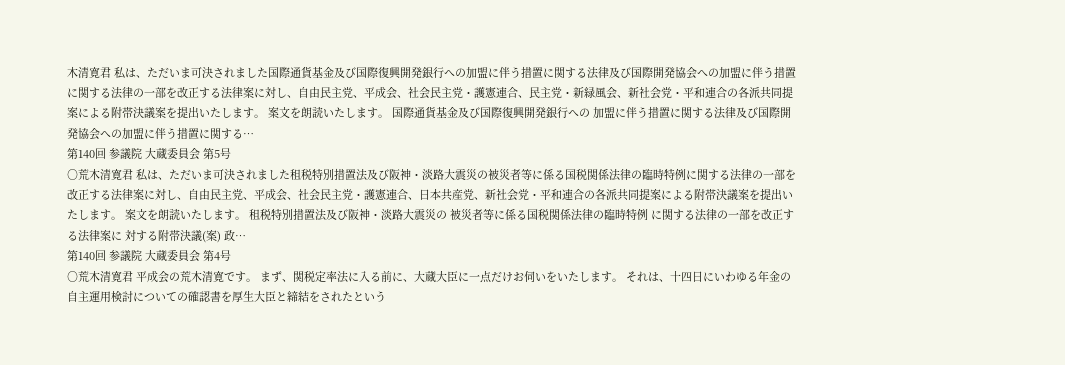木清寛君 私は、ただいま可決されました国際通貨基金及び国際復興開発銀行への加盟に伴う措置に関する法律及び国際開発協会への加盟に伴う措置に関する法律の一部を改正する法律案に対し、自由民主党、平成会、社会民主党・護憲連合、民主党・新緑風会、新社会党・平和連合の各派共同提案による附帯決議案を提出いたします。 案文を朗読いたします。 国際通貨基金及び国際復興開発銀行への 加盟に伴う措置に関する法律及び国際開 発協会への加盟に伴う措置に関する…
第140回 参議院 大蔵委員会 第5号
○荒木清寛君 私は、ただいま可決されました租税特別措置法及び阪神・淡路大震災の被災者等に係る国税関係法律の臨時特例に関する法律の一部を改正する法律案に対し、自由民主党、平成会、社会民主党・護憲連合、日本共産党、新社会党・平和連合の各派共同提案による附帯決議案を提出いたします。 案文を朗読いたします。 租税特別措置法及び阪神・淡路大震災の 被災者等に係る国税関係法律の臨時特例 に関する法律の一部を改正する法律案に 対する附帯決議(案) 政…
第140回 参議院 大蔵委員会 第4号
○荒木清寛君 平成会の荒木清寛です。 まず、関税定率法に入る前に、大蔵大臣に一点だけお伺いをいたします。 それは、十四日にいわゆる年金の自主運用検討についての確認書を厚生大臣と締結をされたという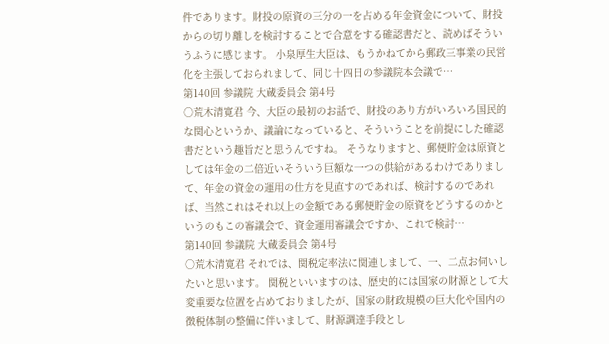件であります。財投の原資の三分の一を占める年金資金について、財投からの切り離しを検討することで合意をする確認書だと、読めばそういうふうに感じます。 小泉厚生大臣は、もうかねてから郵政三事業の民営化を主張しておられまして、同じ十四日の参議院本会議で…
第140回 参議院 大蔵委員会 第4号
○荒木清寛君 今、大臣の最初のお話で、財投のあり方がいろいろ国民的な関心というか、議論になっていると、そういうことを前提にした確認書だという趣旨だと思うんですね。 そうなりますと、郵便貯金は原資としては年金の二倍近いそういう巨額な一つの供給があるわけでありまして、年金の資金の運用の仕方を見直すのであれば、検討するのであれば、当然これはそれ以上の金額である郵便貯金の原資をどうするのかというのもこの審議会で、資金運用審議会ですか、これで検討…
第140回 参議院 大蔵委員会 第4号
○荒木清寛君 それでは、関税定率法に関連しまして、一、二点お伺いしたいと思います。 関税といいますのは、歴史的には国家の財源として大変重要な位置を占めておりましたが、国家の財政規模の巨大化や国内の徴税体制の整備に伴いまして、財源調達手段とし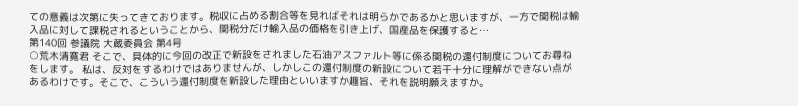ての意義は次第に失ってきております。税収に占める割合等を見ればそれは明らかであるかと思いますが、一方で関税は輸入品に対して課税されるということから、関税分だけ輸入品の価格を引き上げ、国産品を保護すると…
第140回 参議院 大蔵委員会 第4号
○荒木清寛君 そこで、具体的に今回の改正で新設をされました石油アスファルト等に係る関税の還付制度についてお尋ねをします。 私は、反対をするわけではありませんが、しかしこの還付制度の新設について若干十分に理解ができない点があるわけです。そこで、こういう還付制度を新設した理由といいますか趣旨、それを説明願えますか。